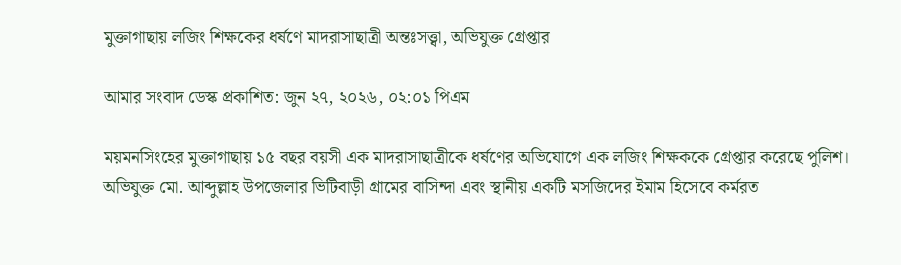মুক্তাগাছায় লজিং শিক্ষকের ধর্ষণে মাদরাসাছাত্রী অন্তঃসত্ত্বা, অভিযুক্ত গ্রেপ্তার

আমার সংবাদ ডেস্ক প্রকাশিত: জুন ২৭, ২০২৬, ০২:০১ পিএম

ময়মনসিংহের মুক্তাগাছায় ১৫ বছর বয়সী এক মাদরাসাছাত্রীকে ধর্ষণের অভিযোগে এক লজিং শিক্ষককে গ্রেপ্তার করেছে পুলিশ। অভিযুক্ত মো. আব্দুল্লাহ উপজেলার ভিটিবাড়ী গ্রামের বাসিন্দা এবং স্থানীয় একটি মসজিদের ইমাম হিসেবে কর্মরত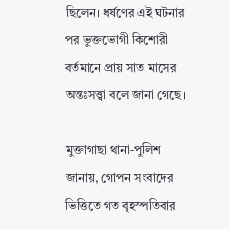ছিলেন। ধর্ষণের এই ঘটনার পর ভুক্তভোগী কিশোরী বর্তমানে প্রায় সাত মাসের অন্তঃসত্ত্বা বলে জানা গেছে।

মুক্তাগাছা থানা-পুলিশ জানায়, গোপন সংবাদের ভিত্তিতে গত বৃহস্পতিবার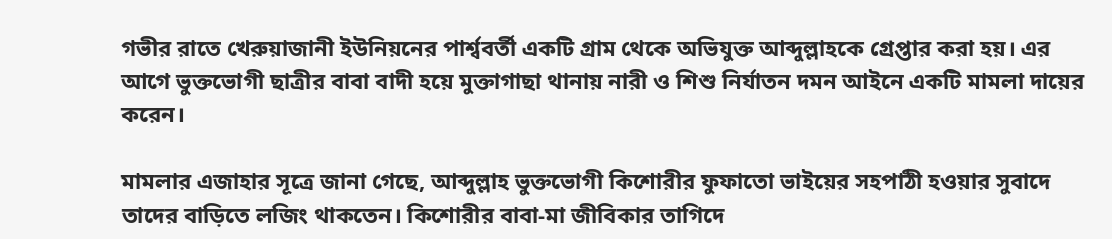গভীর রাতে খেরুয়াজানী ইউনিয়নের পার্শ্ববর্তী একটি গ্রাম থেকে অভিযুক্ত আব্দুল্লাহকে গ্রেপ্তার করা হয়। এর আগে ভুক্তভোগী ছাত্রীর বাবা বাদী হয়ে মুক্তাগাছা থানায় নারী ও শিশু নির্যাতন দমন আইনে একটি মামলা দায়ের করেন।

মামলার এজাহার সূত্রে জানা গেছে, আব্দুল্লাহ ভুক্তভোগী কিশোরীর ফুফাতো ভাইয়ের সহপাঠী হওয়ার সুবাদে তাদের বাড়িতে লজিং থাকতেন। কিশোরীর বাবা-মা জীবিকার তাগিদে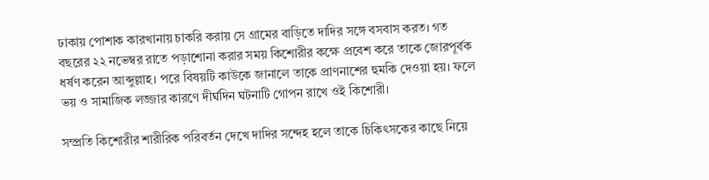ঢাকায় পোশাক কারখানায় চাকরি করায় সে গ্রামের বাড়িতে দাদির সঙ্গে বসবাস করত। গত বছরের ২২ নভেম্বর রাতে পড়াশোনা করার সময় কিশোরীর কক্ষে প্রবেশ করে তাকে জোরপূর্বক ধর্ষণ করেন আব্দুল্লাহ। পরে বিষয়টি কাউকে জানালে তাকে প্রাণনাশের হুমকি দেওয়া হয়। ফলে ভয় ও সামাজিক লজ্জার কারণে দীর্ঘদিন ঘটনাটি গোপন রাখে ওই কিশোরী।

সম্প্রতি কিশোরীর শারীরিক পরিবর্তন দেখে দাদির সন্দেহ হলে তাকে চিকিৎসকের কাছে নিয়ে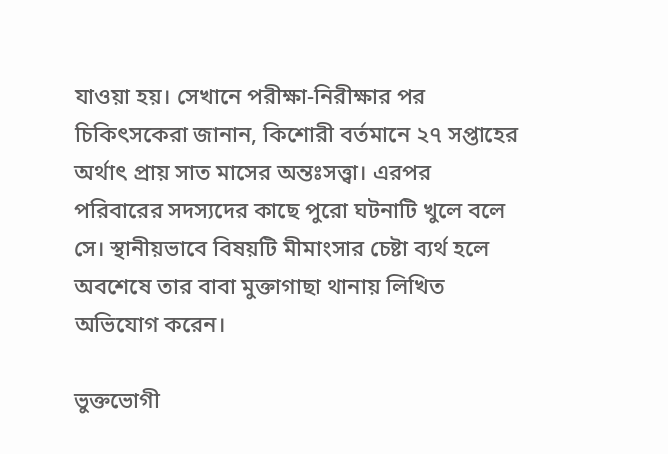যাওয়া হয়। সেখানে পরীক্ষা-নিরীক্ষার পর চিকিৎসকেরা জানান, কিশোরী বর্তমানে ২৭ সপ্তাহের অর্থাৎ প্রায় সাত মাসের অন্তঃসত্ত্বা। এরপর পরিবারের সদস্যদের কাছে পুরো ঘটনাটি খুলে বলে সে। স্থানীয়ভাবে বিষয়টি মীমাংসার চেষ্টা ব্যর্থ হলে অবশেষে তার বাবা মুক্তাগাছা থানায় লিখিত অভিযোগ করেন।

ভুক্তভোগী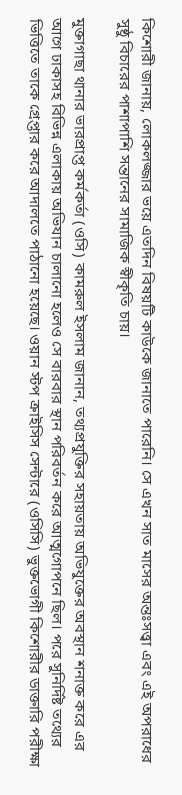কিশোরী জানায়, লোকলজ্জার ভয়ে এতদিন বিষয়টি কাউকে জানাতে পারেনি। সে এখন সাত মাসের অন্তঃসত্ত্বা এবং এই অপরাধের সুষ্ঠু বিচারের পাশাপাশি সন্তানের সামাজিক স্বীকৃতি চায়।

মুক্তাগাছা থানার ভারপ্রাপ্ত কর্মকর্তা (ওসি) কামরুল ইসলাম জানান, তথ্যপ্রযুক্তির সহায়তায় অভিযুক্তের অবস্থান শনাক্ত করে এর আগে ঢাকাসহ বিভিন্ন এলাকায় অভিযান চালানো হলেও সে বারবার স্থান পরিবর্তন করে আত্মগোপনে ছিল। পরে সুনির্দিষ্ট তথ্যের ভিত্তিতে তাকে গ্রেপ্তার করে আদালতে পাঠানো হয়েছে। ওয়ান স্টপ ক্রাইসিস সেন্টারে (ওসিসি) ভুক্তভোগী কিশোরীর ডাক্তারি পরীক্ষা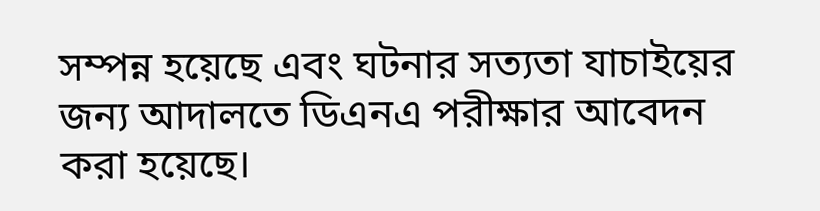সম্পন্ন হয়েছে এবং ঘটনার সত্যতা যাচাইয়ের জন্য আদালতে ডিএনএ পরীক্ষার আবেদন করা হয়েছে।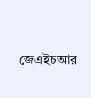জেএইচআর